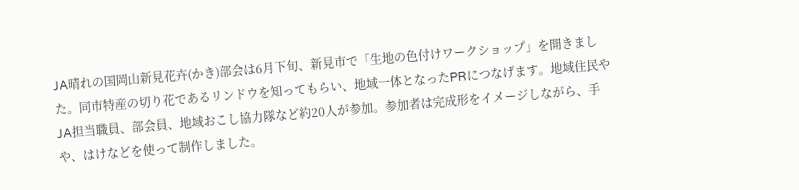JA晴れの国岡山新見花卉(かき)部会は6月下旬、新見市で「生地の色付けワークショップ」を開きました。同市特産の切り花であるリンドウを知ってもらい、地域一体となったPRにつなげます。地域住民やJA担当職員、部会員、地域おこし協力隊など約20人が参加。参加者は完成形をイメージしながら、手や、はけなどを使って制作しました。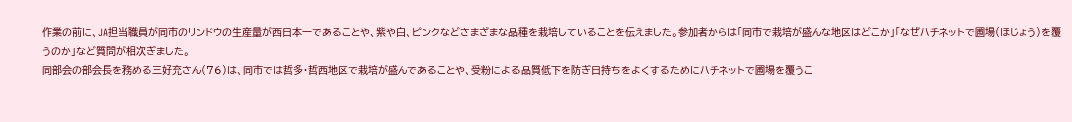作業の前に、JA担当職員が同市のリンドウの生産量が西日本一であることや、紫や白、ピンクなどさまざまな品種を栽培していることを伝えました。参加者からは「同市で栽培が盛んな地区はどこか」「なぜハチネットで圃場(ほじょう)を覆うのか」など質問が相次ぎました。
同部会の部会長を務める三好充さん(76)は、同市では哲多・哲西地区で栽培が盛んであることや、受粉による品質低下を防ぎ日持ちをよくするためにハチネットで圃場を覆うこ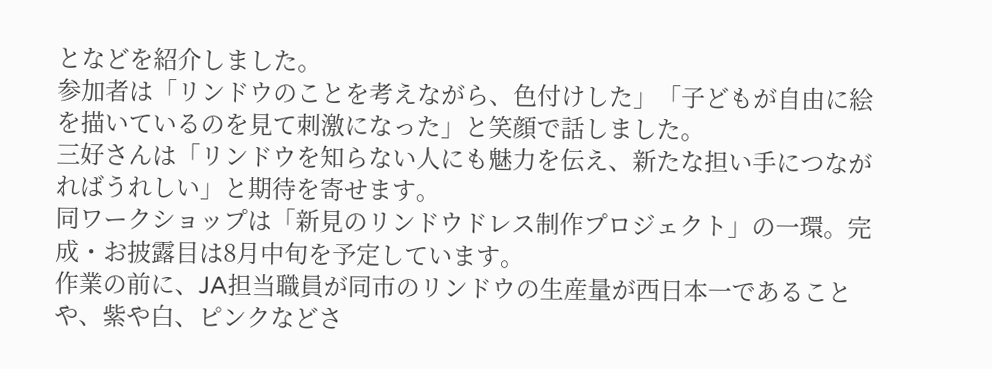となどを紹介しました。
参加者は「リンドウのことを考えながら、色付けした」「子どもが自由に絵を描いているのを見て刺激になった」と笑顔で話しました。
三好さんは「リンドウを知らない人にも魅力を伝え、新たな担い手につながればうれしい」と期待を寄せます。
同ワークショップは「新見のリンドウドレス制作プロジェクト」の一環。完成・お披露目は8月中旬を予定しています。
作業の前に、JA担当職員が同市のリンドウの生産量が西日本一であることや、紫や白、ピンクなどさ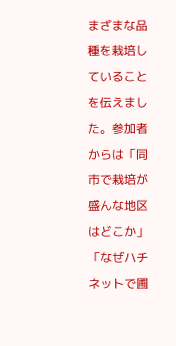まざまな品種を栽培していることを伝えました。参加者からは「同市で栽培が盛んな地区はどこか」「なぜハチネットで圃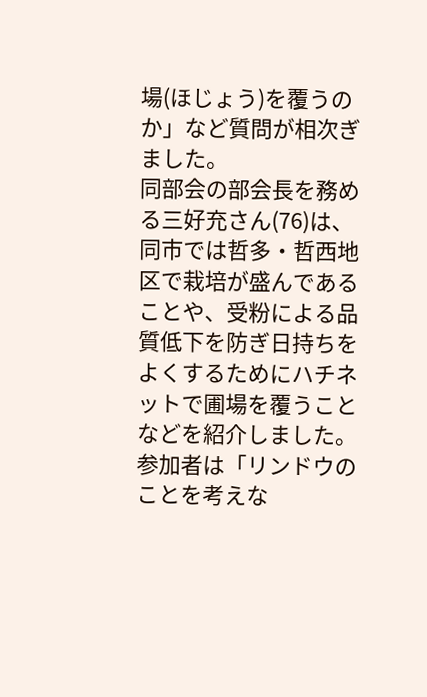場(ほじょう)を覆うのか」など質問が相次ぎました。
同部会の部会長を務める三好充さん(76)は、同市では哲多・哲西地区で栽培が盛んであることや、受粉による品質低下を防ぎ日持ちをよくするためにハチネットで圃場を覆うことなどを紹介しました。
参加者は「リンドウのことを考えな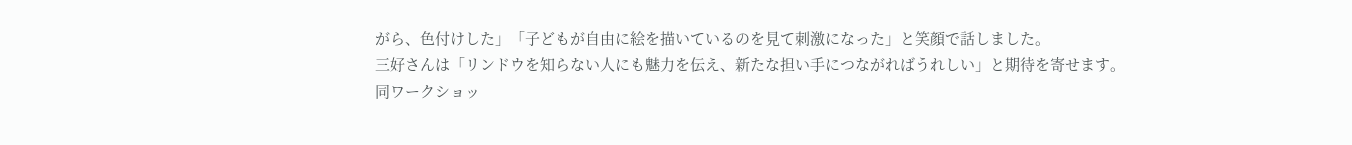がら、色付けした」「子どもが自由に絵を描いているのを見て刺激になった」と笑顔で話しました。
三好さんは「リンドウを知らない人にも魅力を伝え、新たな担い手につながればうれしい」と期待を寄せます。
同ワークショッ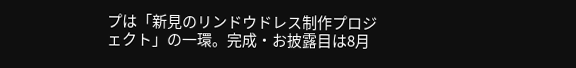プは「新見のリンドウドレス制作プロジェクト」の一環。完成・お披露目は8月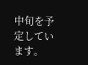中旬を予定しています。